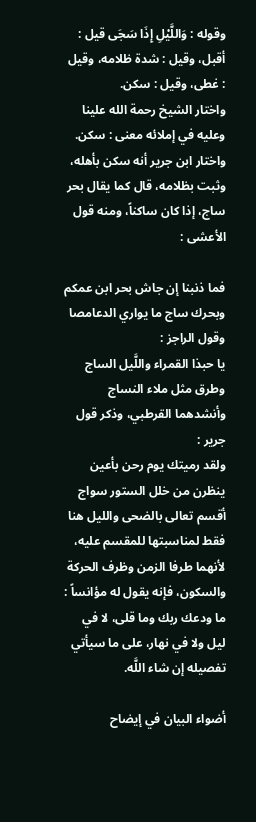وقوله : وَاللَّيْلِ إِذَا سَجَى قيل : أقبل، وقيل : شدة ظلامه، وقيل : غطى، وقيل : سكن.
واختار الشيخ رحمة الله علينا وعليه في إملائه معنى : سكن.
واختار ابن جرير أنه سكن بأهله، وثبت بظلامه، قال كما يقال بحر ساج، إذا كان ساكناً، ومنه قول الأعشى :

فما ذنبنا إن جاش بحر ابن عمكم وبحرك ساج ما يواري الدعامصا
وقول الراجز :
يا حبذا القمراء واللَّيل الساج وطرق مثل ملاء النساج
وأنشدهما القرطبي، وذكر قول جرير :
ولقد رميتك يوم رحن بأعين ينظرن من خلل الستور سواج
أقسم تعالى بالضحى والليل هنا فقط لمناسبتها للمقسم عليه، لأنهما طرفا الزمن وظرف الحركة والسكون، فإنه يقول له مؤانساً : ما ودعك ربك وما قلى، لا في ليل ولا في نهار، على ما سيأتي تفصيله إن شاء اللَّه.

أضواء البيان في إيضاح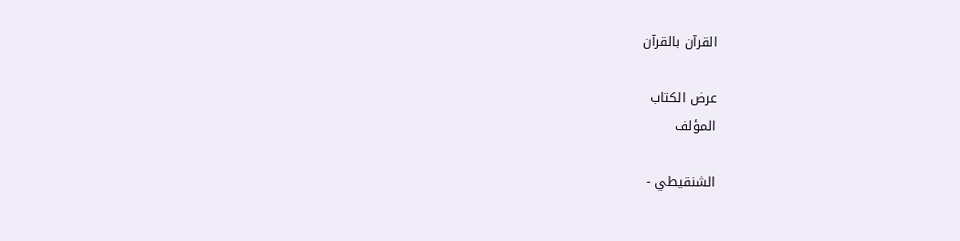القرآن بالقرآن

عرض الكتاب
المؤلف

الشنقيطي -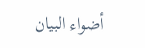أضواء البيان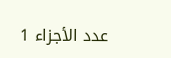عدد الأجزاء 1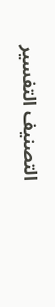التصنيف التفسير